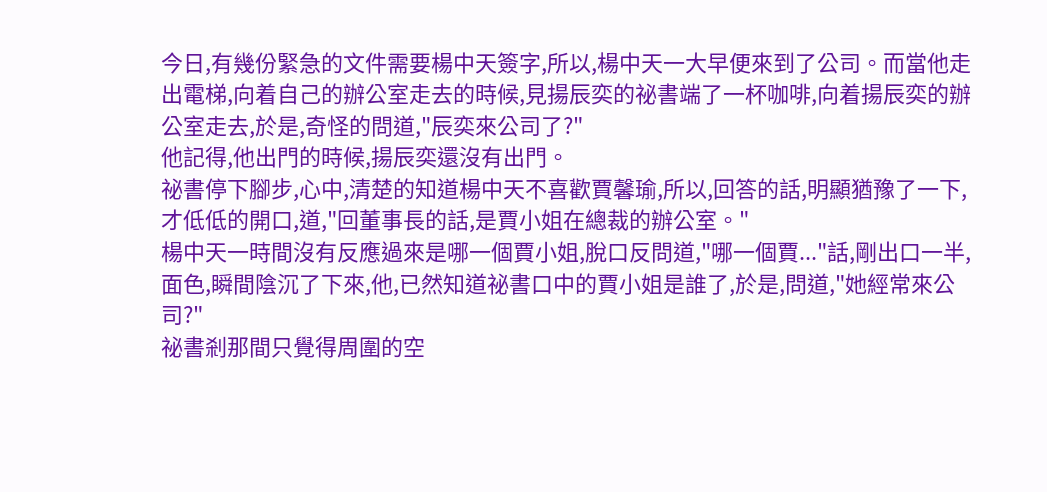今日,有幾份緊急的文件需要楊中天簽字,所以,楊中天一大早便來到了公司。而當他走出電梯,向着自己的辦公室走去的時候,見揚辰奕的祕書端了一杯咖啡,向着揚辰奕的辦公室走去,於是,奇怪的問道,"辰奕來公司了?"
他記得,他出門的時候,揚辰奕還沒有出門。
祕書停下腳步,心中,清楚的知道楊中天不喜歡賈馨瑜,所以,回答的話,明顯猶豫了一下,才低低的開口,道,"回董事長的話,是賈小姐在總裁的辦公室。"
楊中天一時間沒有反應過來是哪一個賈小姐,脫口反問道,"哪一個賈..."話,剛出口一半,面色,瞬間陰沉了下來,他,已然知道祕書口中的賈小姐是誰了,於是,問道,"她經常來公司?"
祕書剎那間只覺得周圍的空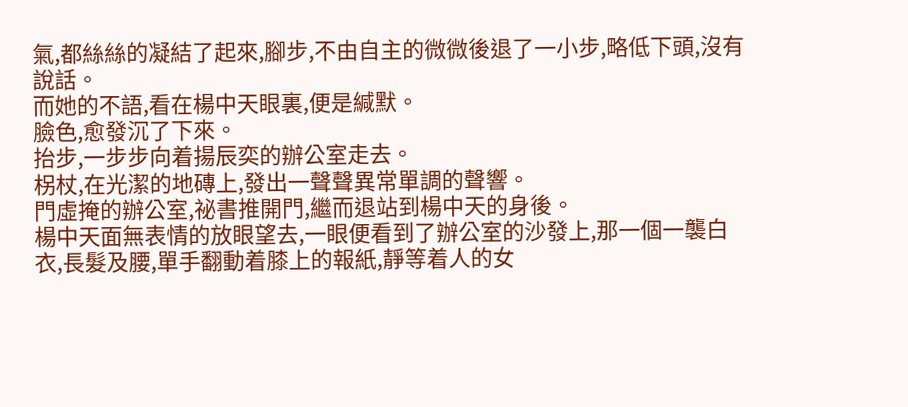氣,都絲絲的凝結了起來,腳步,不由自主的微微後退了一小步,略低下頭,沒有說話。
而她的不語,看在楊中天眼裏,便是緘默。
臉色,愈發沉了下來。
抬步,一步步向着揚辰奕的辦公室走去。
柺杖,在光潔的地磚上,發出一聲聲異常單調的聲響。
門虛掩的辦公室,祕書推開門,繼而退站到楊中天的身後。
楊中天面無表情的放眼望去,一眼便看到了辦公室的沙發上,那一個一襲白衣,長髮及腰,單手翻動着膝上的報紙,靜等着人的女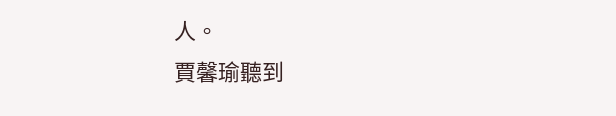人。
賈馨瑜聽到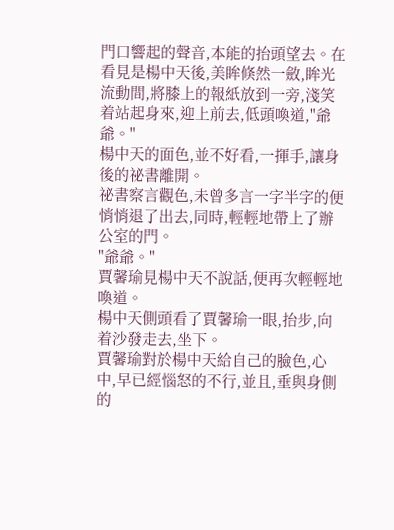門口響起的聲音,本能的抬頭望去。在看見是楊中天後,美眸倏然一斂,眸光流動間,將膝上的報紙放到一旁,淺笑着站起身來,迎上前去,低頭喚道,"爺爺。"
楊中天的面色,並不好看,一揮手,讓身後的祕書離開。
祕書察言觀色,未曾多言一字半字的便悄悄退了出去,同時,輕輕地帶上了辦公室的門。
"爺爺。"
賈馨瑜見楊中天不說話,便再次輕輕地喚道。
楊中天側頭看了賈馨瑜一眼,抬步,向着沙發走去,坐下。
賈馨瑜對於楊中天給自己的臉色,心中,早已經惱怒的不行,並且,垂與身側的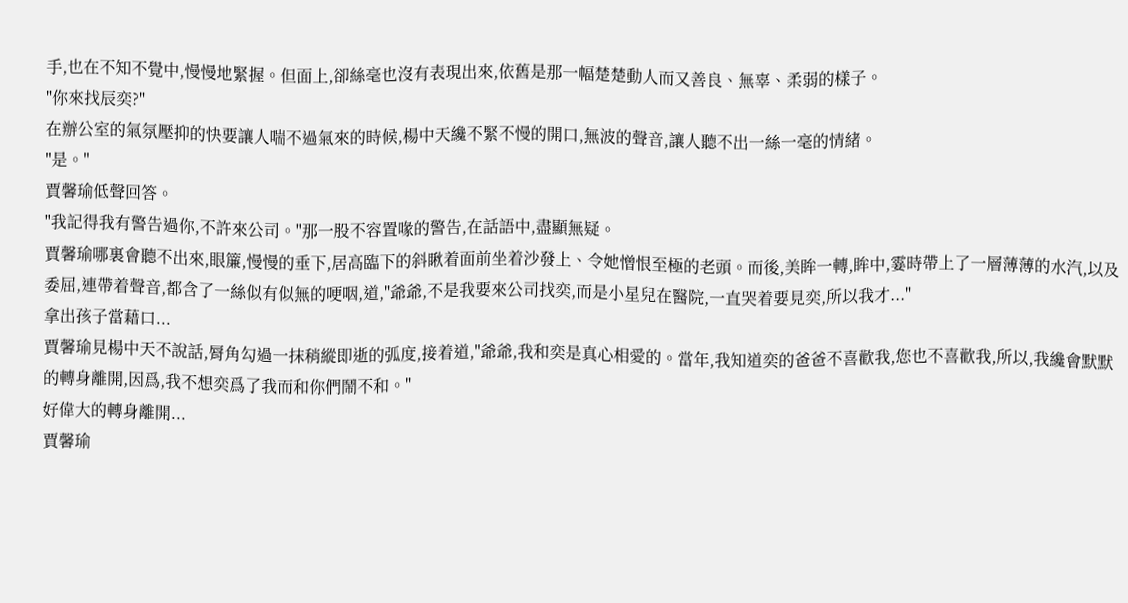手,也在不知不覺中,慢慢地緊握。但面上,卻絲毫也沒有表現出來,依舊是那一幅楚楚動人而又善良、無辜、柔弱的樣子。
"你來找辰奕?"
在辦公室的氣氛壓抑的快要讓人喘不過氣來的時候,楊中天纔不緊不慢的開口,無波的聲音,讓人聽不出一絲一毫的情緒。
"是。"
賈馨瑜低聲回答。
"我記得我有警告過你,不許來公司。"那一股不容置喙的警告,在話語中,盡顯無疑。
賈馨瑜哪裏會聽不出來,眼簾,慢慢的垂下,居高臨下的斜瞅着面前坐着沙發上、令她憎恨至極的老頭。而後,美眸一轉,眸中,霎時帶上了一層薄薄的水汽,以及委屈,連帶着聲音,都含了一絲似有似無的哽咽,道,"爺爺,不是我要來公司找奕,而是小星兒在醫院,一直哭着要見奕,所以我才..."
拿出孩子當藉口...
賈馨瑜見楊中天不說話,脣角勾過一抹稍縱即逝的弧度,接着道,"爺爺,我和奕是真心相愛的。當年,我知道奕的爸爸不喜歡我,您也不喜歡我,所以,我纔會默默的轉身離開,因爲,我不想奕爲了我而和你們鬧不和。"
好偉大的轉身離開...
賈馨瑜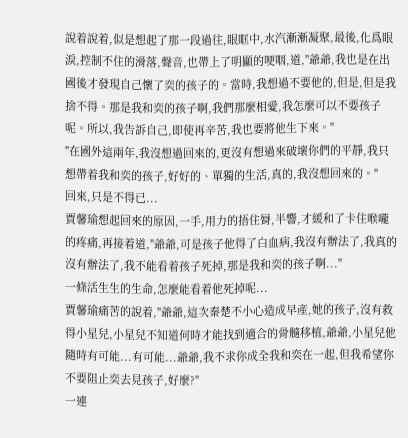說着說着,似是想起了那一段過往,眼眶中,水汽漸漸凝聚,最後,化爲眼淚,控制不住的滑落,聲音,也帶上了明顯的哽咽,道,"爺爺,我也是在出國後才發現自己懷了奕的孩子的。當時,我想過不要他的,但是,但是我捨不得。那是我和奕的孩子啊,我們那麼相愛,我怎麼可以不要孩子呢。所以,我告訴自己,即使再辛苦,我也要將他生下來。"
"在國外這兩年,我沒想過回來的,更沒有想過來破壞你們的平靜,我只想帶着我和奕的孩子,好好的、單獨的生活,真的,我沒想回來的。"
回來,只是不得已...
賈馨瑜想起回來的原因,一手,用力的捂住脣,半響,才緩和了卡住喉嚨的疼痛,再接着道,"爺爺,可是孩子他得了白血病,我沒有辦法了,我真的沒有辦法了,我不能看着孩子死掉,那是我和奕的孩子啊..."
一條活生生的生命,怎麼能看着他死掉呢...
賈馨瑜痛苦的說着,"爺爺,這次秦楚不小心造成早產,她的孩子,沒有救得小星兒,小星兒不知道何時才能找到適合的骨髓移植,爺爺,小星兒他隨時有可能...有可能...爺爺,我不求你成全我和奕在一起,但我希望你不要阻止奕去見孩子,好麼?"
一連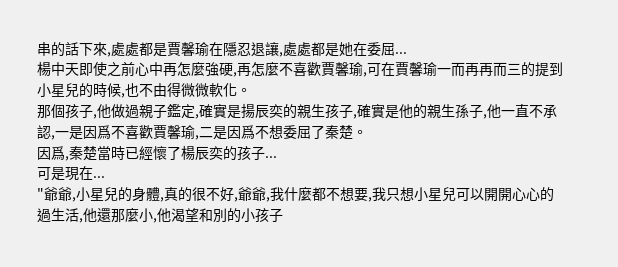串的話下來,處處都是賈馨瑜在隱忍退讓,處處都是她在委屈...
楊中天即使之前心中再怎麼強硬,再怎麼不喜歡賈馨瑜,可在賈馨瑜一而再再而三的提到小星兒的時候,也不由得微微軟化。
那個孩子,他做過親子鑑定,確實是揚辰奕的親生孩子,確實是他的親生孫子,他一直不承認,一是因爲不喜歡賈馨瑜,二是因爲不想委屈了秦楚。
因爲,秦楚當時已經懷了楊辰奕的孩子...
可是現在...
"爺爺,小星兒的身體,真的很不好,爺爺,我什麼都不想要,我只想小星兒可以開開心心的過生活,他還那麼小,他渴望和別的小孩子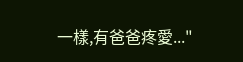一樣,有爸爸疼愛..."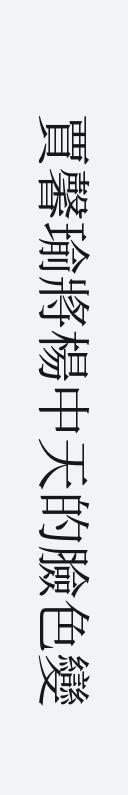賈馨瑜將楊中天的臉色變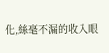化,絲毫不漏的收入眼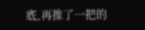底,再推了一把的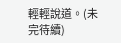輕輕說道。(未完待續)